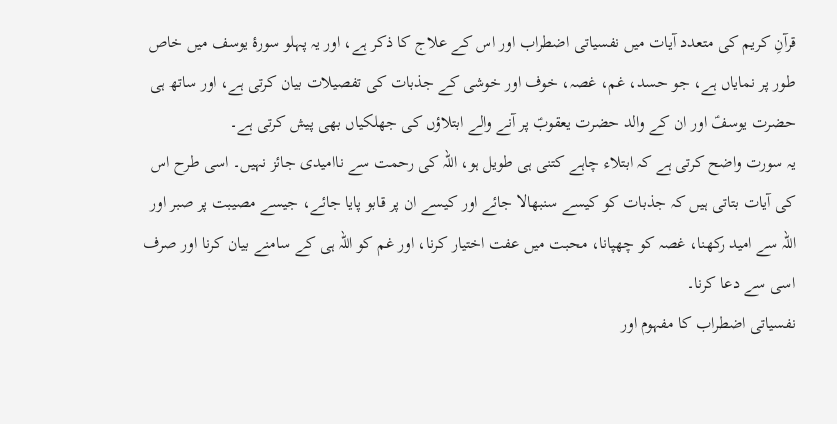قرآنِ کریم کی متعدد آیات میں نفسیاتی اضطراب اور اس کے علاج کا ذکر ہے، اور یہ پہلو سورۂ یوسف میں خاص طور پر نمایاں ہے، جو حسد، غم، غصہ، خوف اور خوشی کے جذبات کی تفصیلات بیان کرتی ہے، اور ساتھ ہی حضرت یوسفؑ اور ان کے والد حضرت یعقوبؑ پر آنے والے ابتلاؤں کی جھلکیاں بھی پیش کرتی ہے۔
یہ سورت واضح کرتی ہے کہ ابتلاء چاہے کتنی ہی طویل ہو، اللہ کی رحمت سے ناامیدی جائز نہیں۔ اسی طرح اس کی آیات بتاتی ہیں کہ جذبات کو کیسے سنبھالا جائے اور کیسے ان پر قابو پایا جائے، جیسے مصیبت پر صبر اور اللہ سے امید رکھنا، غصہ کو چھپانا، محبت میں عفت اختیار کرنا، اور غم کو اللہ ہی کے سامنے بیان کرنا اور صرف اسی سے دعا کرنا۔
نفسیاتی اضطراب کا مفہوم اور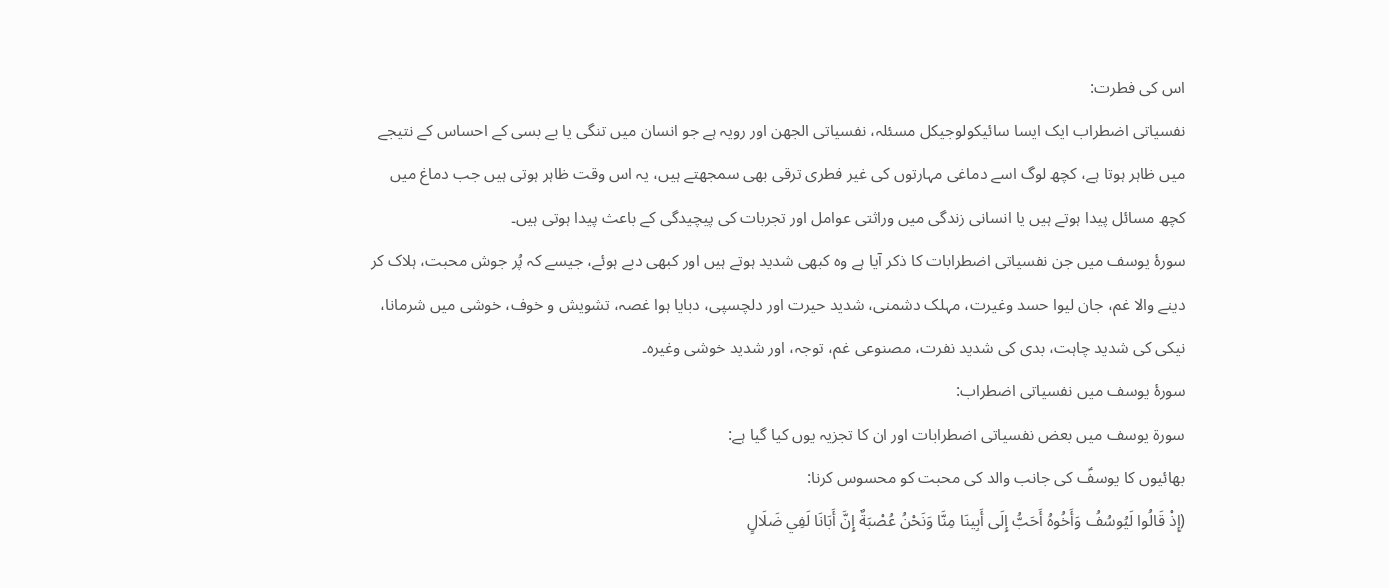اس کی فطرت:
نفسیاتی اضطراب ایک ایسا سائیکولوجیکل مسئلہ، نفسیاتی الجھن اور رویہ ہے جو انسان میں تنگی یا بے بسی کے احساس کے نتیجے میں ظاہر ہوتا ہے، کچھ لوگ اسے دماغی مہارتوں کی غیر فطری ترقی بھی سمجھتے ہیں، یہ اس وقت ظاہر ہوتی ہیں جب دماغ میں کچھ مسائل پیدا ہوتے ہیں یا انسانی زندگی میں وراثتی عوامل اور تجربات کی پیچیدگی کے باعث پیدا ہوتی ہیں۔
سورۂ یوسف میں جن نفسیاتی اضطرابات کا ذکر آیا ہے وہ کبھی شدید ہوتے ہیں اور کبھی دبے ہوئے، جیسے کہ پُر جوش محبت، ہلاک کر دینے والا غم، جان لیوا حسد وغیرت، مہلک دشمنی، شدید حیرت اور دلچسپی، دبایا ہوا غصہ، تشویش و خوف، خوشی میں شرمانا، نیکی کی شدید چاہت، بدی کی شدید نفرت، مصنوعی غم، توجہ، اور شدید خوشی وغیرہ۔
سورۂ یوسف میں نفسیاتی اضطراب:
سورۃ یوسف میں بعض نفسیاتی اضطرابات اور ان کا تجزیہ یوں کیا گیا ہے:
بھائیوں کا یوسفؑ کی جانب والد کی محبت کو محسوس کرنا:
(إِذْ قَالُوا لَيُوسُفُ وَأَخُوهُ أَحَبُّ إِلَى أَبِينَا مِنَّا وَنَحْنُ عُصْبَةٌ إِنَّ أَبَانَا لَفِي ضَلَالٍ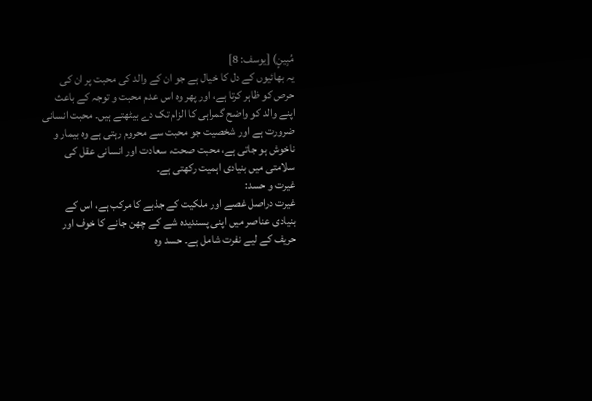مُبِينٍ) [یوسف: 8]
یہ بھائیوں کے دل کا خیال ہے جو ان کے والد کی محبت پر ان کی حرص کو ظاہر کرتا ہے، اور پھر وہ اس عدم محبت و توجہ کے باعث اپنے والد کو واضح گمراہی کا الزام تک دے بیٹھتے ہیں۔ محبت انسانی ضرورت ہے اور شخصیت جو محبت سے محروم رہتی ہے وہ بیمار و ناخوش ہو جاتی ہے، محبت صحت، سعادت اور انسانی عقل کی سلامتی میں بنیادی اہمیت رکھتی ہے۔
غیرت و حسد:
غیرت دراصل غصے اور ملکیت کے جذبے کا مرکب ہے، اس کے بنیادی عناصر میں اپنی پسندیدہ شے کے چھن جانے کا خوف اور حریف کے لیے نفرت شامل ہے۔ حسد وہ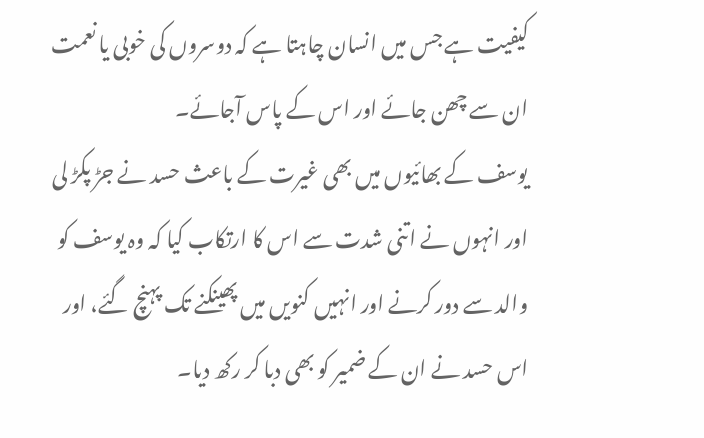کیفیت ہے جس میں انسان چاہتا ہے کہ دوسروں کی خوبی یا نعمت ان سے چھن جائے اور اس کے پاس آجائے۔
یوسف کے بھائیوں میں بھی غیرت کے باعث حسد نے جڑ پکڑ لی اور انہوں نے اتنی شدت سے اس کا ارتکاب کیا کہ وہ یوسف کو والد سے دور کرنے اور انہیں کنویں میں پھینکنے تک پہنچ گئے، اور اس حسد نے ان کے ضمیر کو بھی دبا کر رکھ دیا۔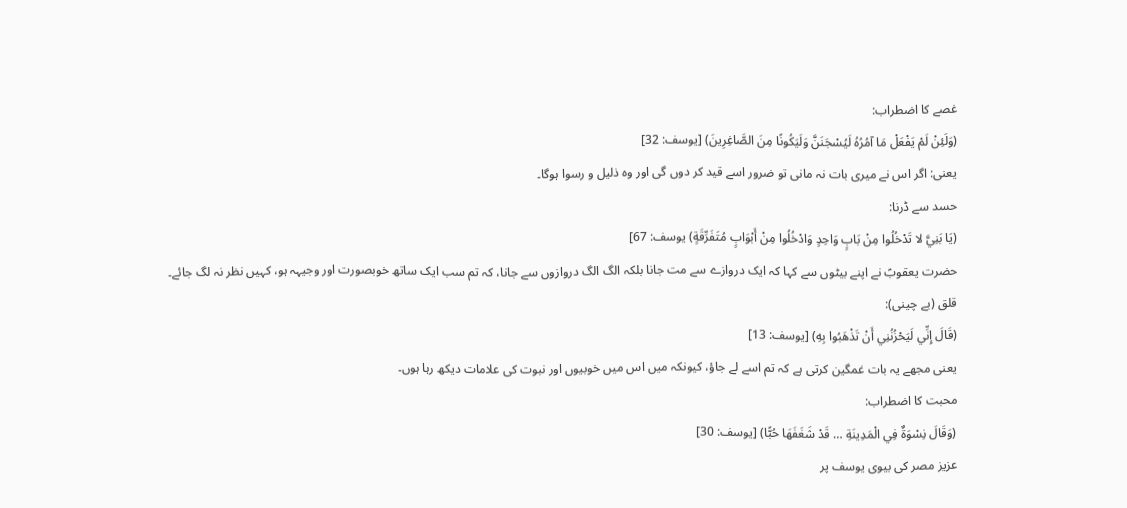غصے کا اضطراب:
(وَلَئِنْ لَمْ يَفْعَلْ مَا آمُرُهُ لَيُسْجَنَنَّ وَلَيَكُونًا مِنَ الصَّاغِرِينَ) [یوسف: 32]
یعنی: اگر اس نے میری بات نہ مانی تو ضرور اسے قید کر دوں گی اور وہ ذلیل و رسوا ہوگا۔
حسد سے ڈرنا:
(يَا بَنِيَّ لا تَدْخُلُوا مِنْ بَابٍ وَاحِدٍ وَادْخُلُوا مِنْ أَبْوَابٍ مُتَفَرِّقَةٍ) یوسف: 67]
حضرت یعقوبؑ نے اپنے بیٹوں سے کہا کہ ایک دروازے سے مت جانا بلکہ الگ الگ دروازوں سے جانا، کہ تم سب ایک ساتھ خوبصورت اور وجیہہ ہو، کہیں نظر نہ لگ جائے۔
قلق (بے چینی):
(قَالَ إِنِّي لَيَحْزُنُنِي أَنْ تَذْهَبُوا بِهِ) [یوسف: 13]
یعنی مجھے یہ بات غمگین کرتی ہے کہ تم اسے لے جاؤ، کیونکہ میں اس میں خوبیوں اور نبوت کی علامات دیکھ رہا ہوں۔
محبت کا اضطراب:
(وَقَالَ نِسْوَةٌ فِي الْمَدِينَةِ … قَدْ شَغَفَهَا حُبًّا) [یوسف: 30]
عزیز مصر کی بیوی یوسف پر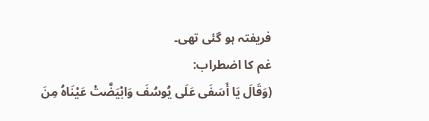فریفتہ ہو گئی تھی۔
غم کا اضطراب:
(وَقَالَ يَا أَسَفَى عَلَى يُوسُفَ وَابْيَضَّتْ عَيْنَاهُ مِنَ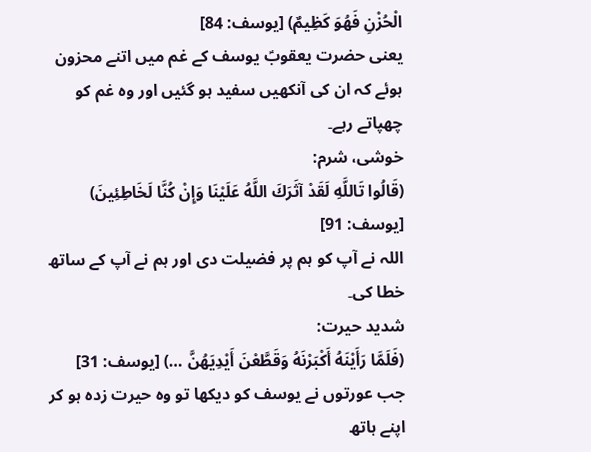الْحُزْنِ فَهُوَ كَظِيمٌ) [یوسف: 84]
یعنی حضرت یعقوبؑ یوسف کے غم میں اتنے محزون ہوئے کہ ان کی آنکھیں سفید ہو گئیں اور وہ غم کو چھپاتے رہے۔
خوشی، شرم:
(قَالُوا تَاللَّهِ لَقَدْ آثَرَكَ اللَّهُ عَلَيْنَا وَإِنْ كُنَّا لَخَاطِئِينَ) [یوسف: 91]
اللہ نے آپ کو ہم پر فضیلت دی اور ہم نے آپ کے ساتھ خطا کی۔
شدید حیرت:
(فَلَمَّا رَأَيْنَهُ أَكْبَرْنَهُ وَقَطَّعْنَ أَيْدِيَهُنَّ …) [یوسف: 31]
جب عورتوں نے یوسف کو دیکھا تو وہ حیرت زدہ ہو کر اپنے ہاتھ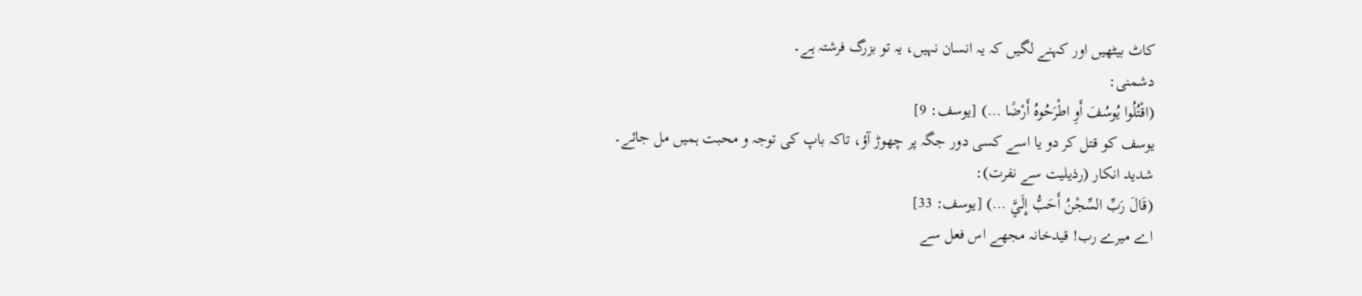کاٹ بیٹھیں اور کہنے لگیں کہ یہ انسان نہیں، یہ تو بزرگ فرشتہ ہے۔
دشمنی:
(اقْتُلُوا يُوسُفَ أَوِ اطْرَحُوهُ أَرْضًا …) [یوسف: 9]
یوسف کو قتل کر دو یا اسے کسی دور جگہ پر چھوڑ آؤ، تاکہ باپ کی توجہ و محبت ہمیں مل جائے۔
شدید انکار (رذیلیت سے نفرت):
(قَالَ رَبِّ السِّجْنُ أَحَبُّ إِلَيَّ …) [یوسف: 33]
اے میرے رب! قیدخانہ مجھے اس فعل سے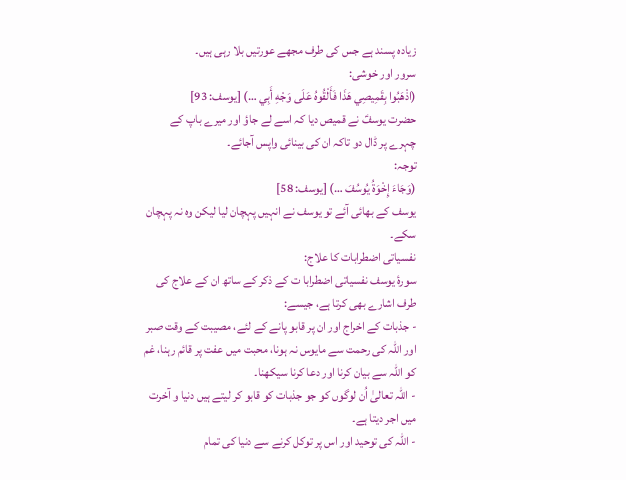زیادہ پسند ہے جس کی طرف مجھے عورتیں بلا رہی ہیں۔
سرور اور خوشی:
(اذْهَبُوا بِقَمِيصِي هَذَا فَأَلْقُوهُ عَلَى وَجْهِ أَبِي …) [یوسف: 93]
حضرت یوسفؑ نے قمیص دیا کہ اسے لے جاؤ اور میرے باپ کے چہرے پر ڈال دو تاکہ ان کی بینائی واپس آجائے۔
توجہ:
(وَجَاءَ إِخْوَةُ يُوسُفَ …) [یوسف: 58]
یوسف کے بھائی آئے تو یوسف نے انہیں پہچان لیا لیکن وہ نہ پہچان سکے۔
نفسیاتی اضطرابات کا علاج:
سورۂ یوسف نفسیاتی اضطرابا ت کے ذکر کے ساتھ ان کے علاج کی طرف اشارے بھی کرتا ہے، جیسے:
- جذبات کے اخراج اور ان پر قابو پانے کے لئے، مصیبت کے وقت صبر اور اللہ کی رحمت سے مایوس نہ ہونا، محبت میں عفت پر قائم رہنا، غم کو اللہ سے بیان کرنا اور دعا کرنا سیکھنا۔
- اللہ تعالیٰ اُن لوگوں کو جو جذبات کو قابو کر لیتے ہیں دنیا و آخرت میں اجر دیتا ہے۔
- اللہ کی توحید اور اس پر توکل کرنے سے دنیا کی تمام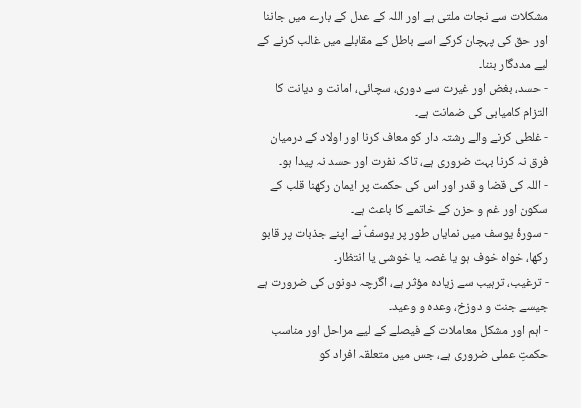مشکلات سے نجات ملتی ہے اور اللہ کے عدل کے بارے میں جاننا اور حق کی پہچان کرکے اسے باطل کے مقابلے میں غالب کرنے کے لیے مددگار بننا۔
- حسد، بغض اور غیرت سے دوری، سچائی، امانت و دیانت کا التزام کامیابی کی ضمانت ہے۔
- غلطی کرنے والے رشتہ دار کو معاف کرنا اور اولاد کے درمیان فرق نہ کرنا بہت ضروری ہے، تاکہ نفرت اور حسد نہ پیدا ہو۔
- اللہ کی قضا و قدر اور اس کی حکمت پر ایمان رکھنا قلب کے سکون اور غم و حزن کے خاتمے کا باعث ہے۔
- سورۂ یوسف میں نمایاں طور پر یوسفؑ نے اپنے جذبات پر قابو رکھا، خواہ خوف ہو یا غصہ یا خوشی یا انتظار۔
- ترغیب، ترہیب سے زیادہ مؤثر ہے، اگرچہ دونوں کی ضرورت ہے جیسے جنت و دوزخ، وعدہ و وعید۔
- اہم اور مشکل معاملات کے فیصلے کے لیے مراحل اور مناسب حکمتِ عملی ضروری ہے، جس میں متعلقہ افراد کو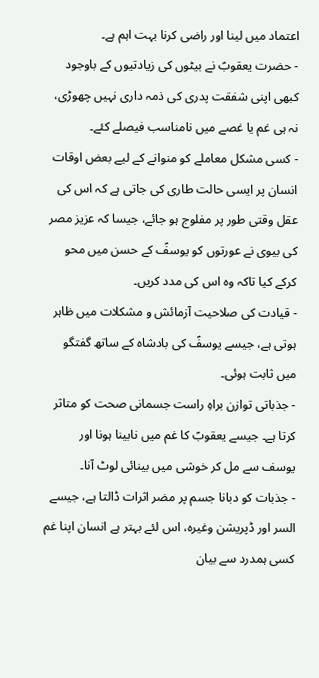اعتماد میں لینا اور راضی کرنا بہت اہم ہے۔
- حضرت یعقوبؑ نے بیٹوں کی زیادتیوں کے باوجود کبھی اپنی شفقت پدری کی ذمہ داری نہیں چھوڑی، نہ ہی غم یا غصے میں نامناسب فیصلے کئے۔
- کسی مشکل معاملے کو منوانے کے لیے بعض اوقات انسان پر ایسی حالت طاری کی جاتی ہے کہ اس کی عقل وقتی طور پر مفلوج ہو جائے، جیسا کہ عزیز مصر کی بیوی نے عورتوں کو یوسفؑ کے حسن میں محو کرکے کیا تاکہ وہ اس کی مدد کریں۔
- قیادت کی صلاحیت آزمائش و مشکلات میں ظاہر ہوتی ہے، جیسے یوسفؑ کی بادشاہ کے ساتھ گفتگو میں ثابت ہوئی۔
- جذباتی توازن براہِ راست جسمانی صحت کو متاثر کرتا ہے۔ جیسے یعقوبؑ کا غم میں نابینا ہونا اور یوسف سے مل کر خوشی میں بینائی لوٹ آنا۔
- جذبات کو دبانا جسم پر مضر اثرات ڈالتا ہے، جیسے السر اور ڈپریشن وغیرہ، اس لئے بہتر ہے انسان اپنا غم کسی ہمدرد سے بیان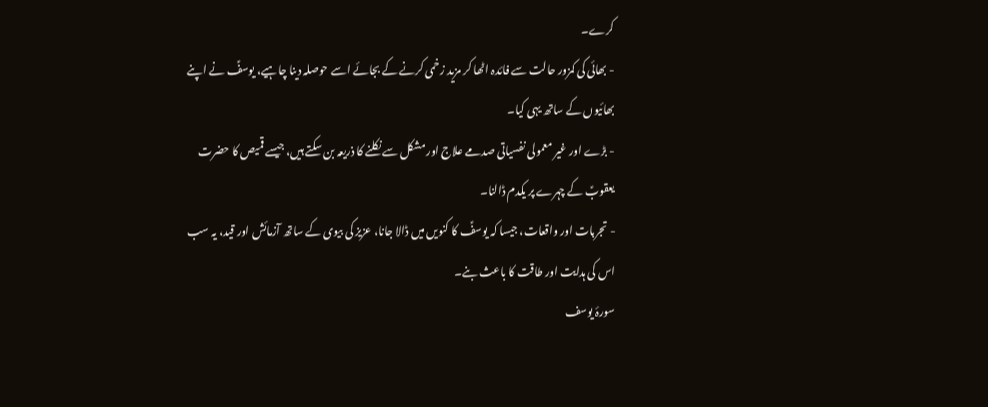کرے۔
- بھائی کی کمزور حالت سے فائدہ اٹھا کر مزید زخمی کرنے کے بجائے اسے حوصلہ دینا چاہیے، یوسفؑ نے اپنے بھائیوں کے ساتھ یہی کیا۔
- بڑے اور غیر معمولی نفسیاتی صدمے علاج اور مشکل سے نکلنے کا ذریعہ بن سکتے ہیں، جیسے قمیص کا حضرت یعقوبؑ کے چہرے پر یکدم ڈالنا۔
- تجربات اور واقعات، جیسا کہ یوسفؑ کا کنویں میں ڈالا جانا، عزیز کی بیوی کے ساتھ آزمائش اور قید، یہ سب اس کی ہدایت اور طاقت کا باعث بنے۔
سورۂ یوسف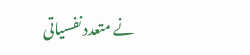نے متعدد نفسیاتی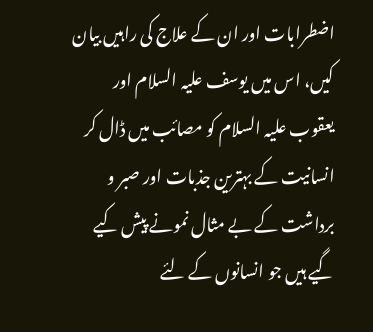اضطرابات اور ان کے علاج کی راہیں بیان کیں، اس میں یوسف علیہ السلام اور یعقوب علیہ السلام کو مصائب میں ڈال کر انسانیت کے بہترین جذبات اور صبر و برداشت کے بے مثال نمونے پیش کیے گیے ہیں جو انسانوں کے لئے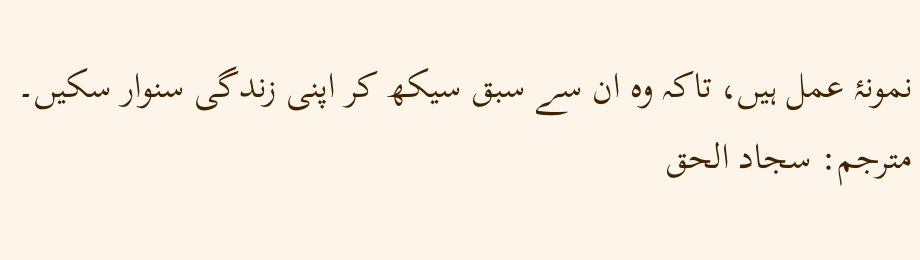نمونۂ عمل ہیں، تاکہ وہ ان سے سبق سیکھ کر اپنی زندگی سنوار سکیں۔
مترجم: سجاد الحق